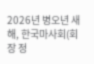2026년 병오년 새해, 한국마사회(회장 정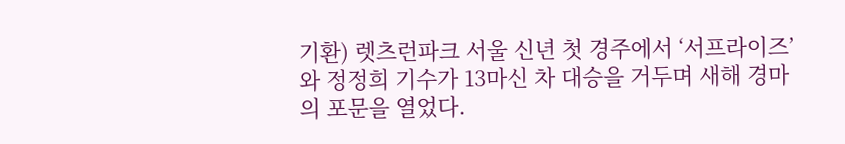기환) 렛츠런파크 서울 신년 첫 경주에서 ‘서프라이즈’와 정정희 기수가 13마신 차 대승을 거두며 새해 경마의 포문을 열었다.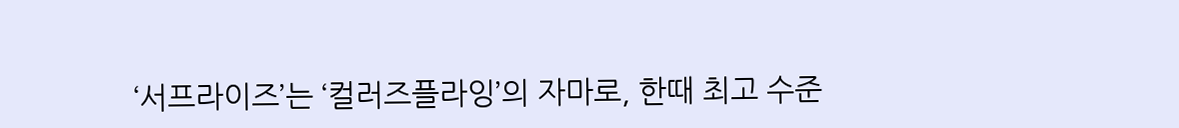‘서프라이즈’는 ‘컬러즈플라잉’의 자마로, 한때 최고 수준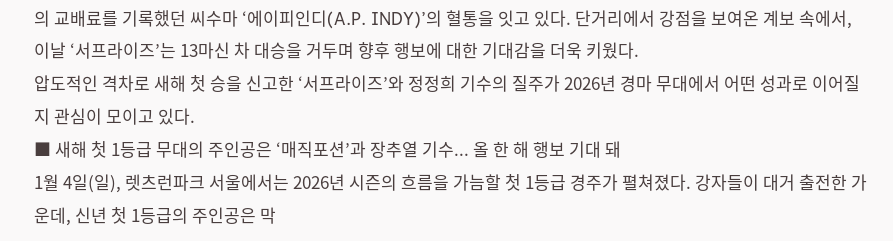의 교배료를 기록했던 씨수마 ‘에이피인디(A.P. INDY)’의 혈통을 잇고 있다. 단거리에서 강점을 보여온 계보 속에서, 이날 ‘서프라이즈’는 13마신 차 대승을 거두며 향후 행보에 대한 기대감을 더욱 키웠다.
압도적인 격차로 새해 첫 승을 신고한 ‘서프라이즈’와 정정희 기수의 질주가 2026년 경마 무대에서 어떤 성과로 이어질지 관심이 모이고 있다.
■ 새해 첫 1등급 무대의 주인공은 ‘매직포션’과 장추열 기수... 올 한 해 행보 기대 돼
1월 4일(일), 렛츠런파크 서울에서는 2026년 시즌의 흐름을 가늠할 첫 1등급 경주가 펼쳐졌다. 강자들이 대거 출전한 가운데, 신년 첫 1등급의 주인공은 막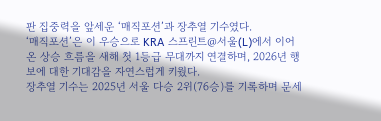판 집중력을 앞세운 ‘매직포션’과 장추열 기수였다.
‘매직포션’은 이 우승으로 KRA 스프린트@서울(L)에서 이어온 상승 흐름을 새해 첫 1등급 무대까지 연결하며, 2026년 행보에 대한 기대감을 자연스럽게 키웠다.
장추열 기수는 2025년 서울 다승 2위(76승)를 기록하며 문세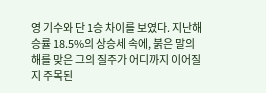영 기수와 단 1승 차이를 보였다. 지난해 승률 18.5%의 상승세 속에, 붉은 말의 해를 맞은 그의 질주가 어디까지 이어질지 주목된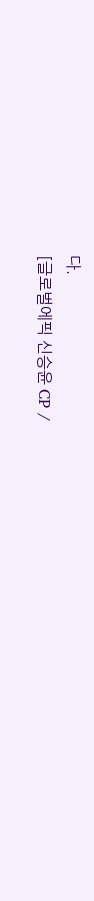다.
[글로벌에픽 신승윤 CP /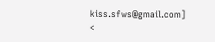kiss.sfws@gmail.com]
<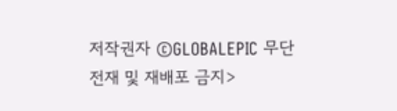저작권자 ©GLOBALEPIC 무단 전재 및 재배포 금지>